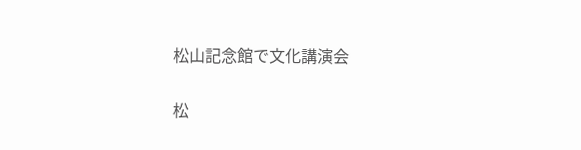松山記念館で文化講演会

松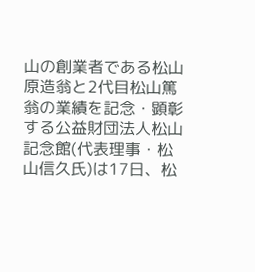山の創業者である松山原造翁と2代目松山篤翁の業績を記念・顕彰する公益財団法人松山記念館(代表理事・松山信久氏)は17日、松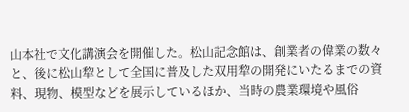山本社で文化講演会を開催した。松山記念館は、創業者の偉業の数々と、後に松山犂として全国に普及した双用犂の開発にいたるまでの資料、現物、模型などを展示しているほか、当時の農業環境や風俗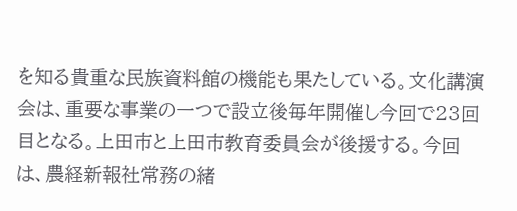を知る貴重な民族資料館の機能も果たしている。文化講演会は、重要な事業の一つで設立後毎年開催し今回で23回目となる。上田市と上田市教育委員会が後援する。今回は、農経新報社常務の緒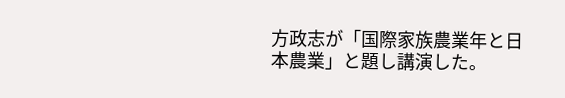方政志が「国際家族農業年と日本農業」と題し講演した。